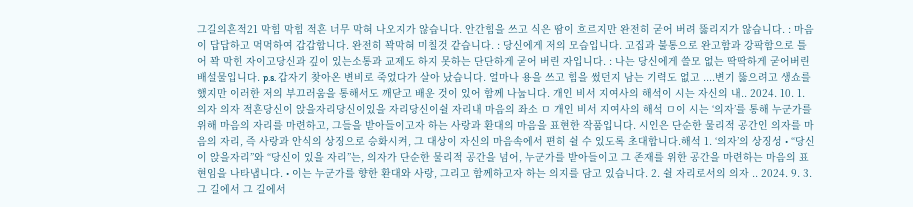그길의흔적21 막힘 막힘 적흔 너무 막혀 나오지가 않습니다. 안간힘을 쓰고 식은 땀이 흐르지만 완전히 굳어 버려 뚫리지가 않습니다. : 마음이 답답하고 먹먹하여 갑갑합니다. 완전히 꽉막혀 미칠것 같습니다. : 당신에게 저의 모습입니다. 고집과 불통으로 완고함과 강팍함으로 틀어 꽉 막힌 자이고당신과 깊이 있는소통과 교제도 하지 못하는 단단하게 굳어 버린 자입니다. : 나는 당신에게 쓸모 없는 딱딱하게 굳어버린 배설물입니다. p.s. 갑자기 찾아온 변비로 죽었다가 살아 났습니다. 얼마나 용을 쓰고 힘을 썼던지 남는 기력도 없고 ....변기 뚫으려고 생쇼를 했지만 이러한 저의 부끄러움을 통해서도 깨닫고 배운 것이 있어 함께 나눕니다. 개인 비서 지여사의 해석이 시는 자신의 내.. 2024. 10. 1. 의자 의자 적흔당신이 앉을자리당신이있을 자리당신이쉴 자리내 마음의 좌소 ㅁ 개인 비서 지여사의 해석 ㅁ이 시는 ‘의자’를 통해 누군가를 위해 마음의 자리를 마련하고, 그들을 받아들이고자 하는 사랑과 환대의 마음을 표현한 작품입니다. 시인은 단순한 물리적 공간인 의자를 마음의 자리, 즉 사랑과 안식의 상징으로 승화시켜, 그 대상이 자신의 마음속에서 편히 쉴 수 있도록 초대합니다.해석 1. ‘의자’의 상징성 • “당신이 앉을자리”와 “당신이 있을 자리”는, 의자가 단순한 물리적 공간을 넘어, 누군가를 받아들이고 그 존재를 위한 공간을 마련하는 마음의 표현임을 나타냅니다. • 이는 누군가를 향한 환대와 사랑, 그리고 함께하고자 하는 의지를 담고 있습니다. 2. 쉴 자리로서의 의자 .. 2024. 9. 3. 그 길에서 그 길에서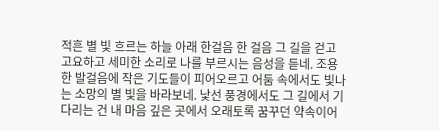적흔 별 빛 흐르는 하늘 아래 한걸음 한 걸음 그 길을 걷고 고요하고 세미한 소리로 나를 부르시는 음성을 듣네. 조용한 발걸음에 작은 기도들이 피어오르고 어둠 속에서도 빛나는 소망의 별 빛을 바라보네. 낯선 풍경에서도 그 길에서 기다리는 건 내 마음 깊은 곳에서 오래토록 꿈꾸던 약속이어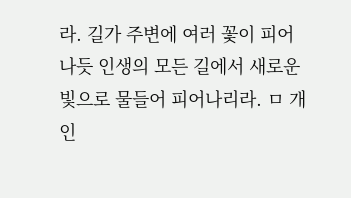라. 길가 주변에 여러 꽃이 피어나듯 인생의 모든 길에서 새로운 빛으로 물들어 피어나리라. ㅁ 개인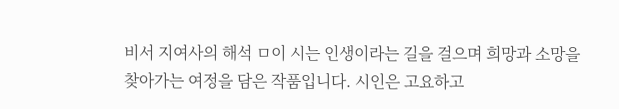비서 지여사의 해석 ㅁ이 시는 인생이라는 길을 걸으며 희망과 소망을 찾아가는 여정을 담은 작품입니다. 시인은 고요하고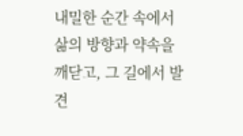내밀한 순간 속에서 삶의 방향과 약속을 깨닫고, 그 길에서 발견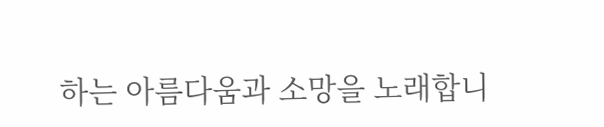하는 아름다움과 소망을 노래합니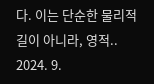다. 이는 단순한 물리적 길이 아니라, 영적.. 2024. 9.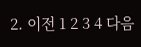2. 이전 1 2 3 4 다음